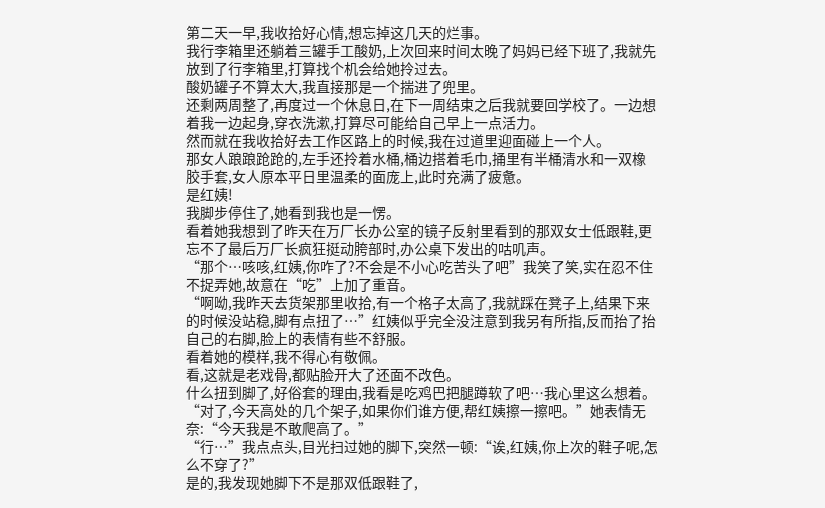第二天一早,我收拾好心情,想忘掉这几天的烂事。
我行李箱里还躺着三罐手工酸奶,上次回来时间太晚了妈妈已经下班了,我就先放到了行李箱里,打算找个机会给她拎过去。
酸奶罐子不算太大,我直接那是一个揣进了兜里。
还剩两周整了,再度过一个休息日,在下一周结束之后我就要回学校了。一边想着我一边起身,穿衣洗漱,打算尽可能给自己早上一点活力。
然而就在我收拾好去工作区路上的时候,我在过道里迎面碰上一个人。
那女人踉踉跄跄的,左手还拎着水桶,桶边搭着毛巾,捅里有半桶清水和一双橡胶手套,女人原本平日里温柔的面庞上,此时充满了疲惫。
是红姨!
我脚步停住了,她看到我也是一愣。
看着她我想到了昨天在万厂长办公室的镜子反射里看到的那双女士低跟鞋,更忘不了最后万厂长疯狂挺动胯部时,办公桌下发出的咕叽声。
“那个…咳咳,红姨,你咋了?不会是不小心吃苦头了吧”我笑了笑,实在忍不住不捉弄她,故意在“吃”上加了重音。
“啊呦,我昨天去货架那里收拾,有一个格子太高了,我就踩在凳子上,结果下来的时候没站稳,脚有点扭了…”红姨似乎完全没注意到我另有所指,反而抬了抬自己的右脚,脸上的表情有些不舒服。
看着她的模样,我不得心有敬佩。
看,这就是老戏骨,都贴脸开大了还面不改色。
什么扭到脚了,好俗套的理由,我看是吃鸡巴把腿蹲软了吧…我心里这么想着。
“对了,今天高处的几个架子,如果你们谁方便,帮红姨擦一擦吧。”她表情无奈:“今天我是不敢爬高了。”
“行…”我点点头,目光扫过她的脚下,突然一顿:“诶,红姨,你上次的鞋子呢,怎么不穿了?”
是的,我发现她脚下不是那双低跟鞋了,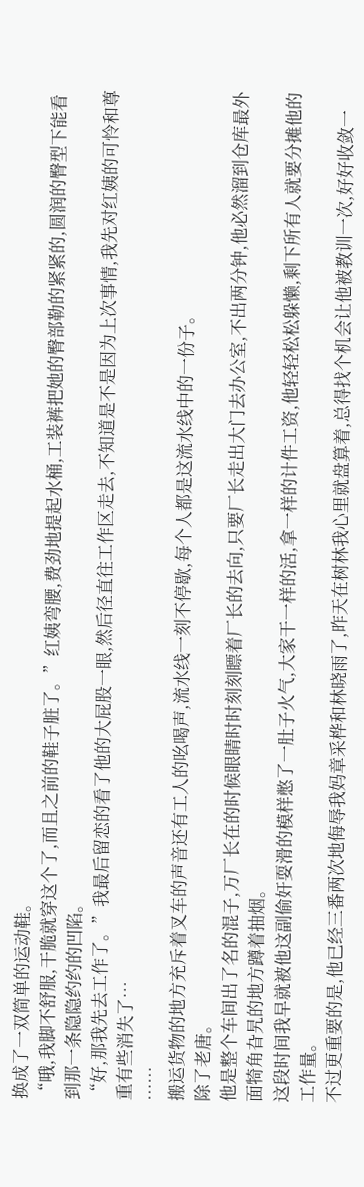换成了一双简单的运动鞋。
“哦,我脚不舒服,干脆就穿这个了,而且之前的鞋子脏了。”红姨弯腰,费劲地提起水桶,工装裤把她的臀部勒的紧紧的,圆润的臀型下能看到那一条隐隐约约的凹陷。
“好,那我先去工作了。”我最后留恋的看了他的大屁股一眼,然后径直往工作区走去,不知道是不是因为上次事情,我先对红姨的可怜和尊重有些消失了…
……
搬运货物的地方充斥着叉车的声音还有工人的吆喝声,流水线一刻不停歇,每个人都是这流水线中的一份子。
除了老唐。
他是整个车间出了名的混子,万厂长在的时候眼睛时时刻刻瞟着厂长的去向,只要厂长走出大门去办公室,不出两分钟,他必然溜到仓库最外面犄角旮旯的地方蹲着抽烟。
这段时间我早就被他这副偷奸耍滑的模样憋了一肚子火气,大家干一样的活,拿一样的计件工资,他轻轻松松躲懒,剩下所有人就要分摊他的工作量。
不过更重要的是,他已经三番两次地侮辱我妈章采桦和林晓雨了,昨天在树林我心里就盘算着,总得找个机会让他被教训一次,好好收敛一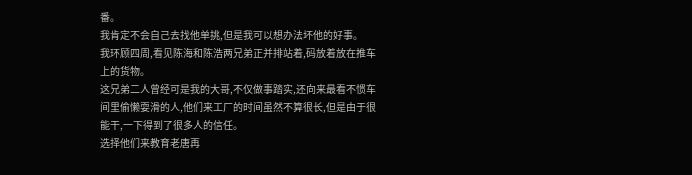番。
我肯定不会自己去找他单挑,但是我可以想办法坏他的好事。
我环顾四周,看见陈海和陈浩两兄弟正并排站着,码放着放在推车上的货物。
这兄弟二人曾经可是我的大哥,不仅做事踏实,还向来最看不惯车间里偷懒耍滑的人,他们来工厂的时间虽然不算很长,但是由于很能干,一下得到了很多人的信任。
选择他们来教育老唐再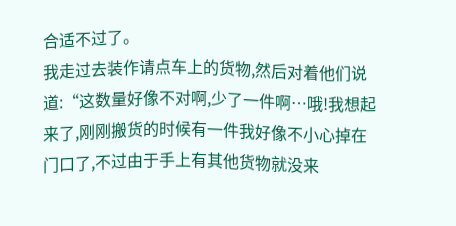合适不过了。
我走过去装作请点车上的货物,然后对着他们说道:“这数量好像不对啊,少了一件啊…哦!我想起来了,刚刚搬货的时候有一件我好像不小心掉在门口了,不过由于手上有其他货物就没来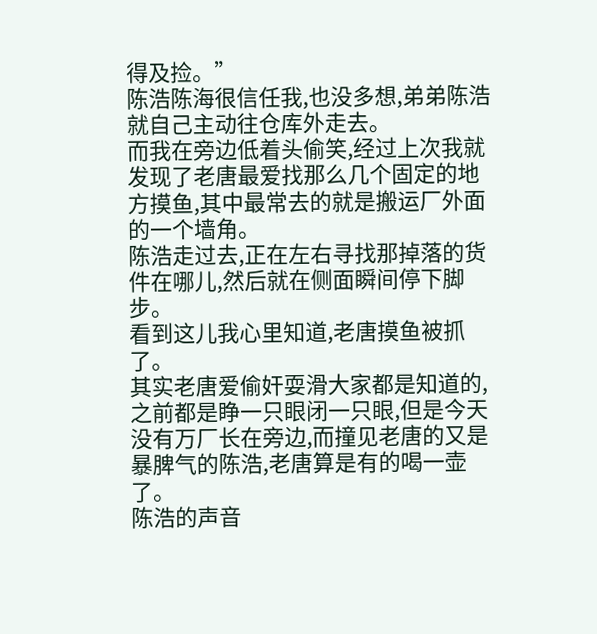得及捡。”
陈浩陈海很信任我,也没多想,弟弟陈浩就自己主动往仓库外走去。
而我在旁边低着头偷笑,经过上次我就发现了老唐最爱找那么几个固定的地方摸鱼,其中最常去的就是搬运厂外面的一个墙角。
陈浩走过去,正在左右寻找那掉落的货件在哪儿,然后就在侧面瞬间停下脚步。
看到这儿我心里知道,老唐摸鱼被抓了。
其实老唐爱偷奸耍滑大家都是知道的,之前都是睁一只眼闭一只眼,但是今天没有万厂长在旁边,而撞见老唐的又是暴脾气的陈浩,老唐算是有的喝一壶了。
陈浩的声音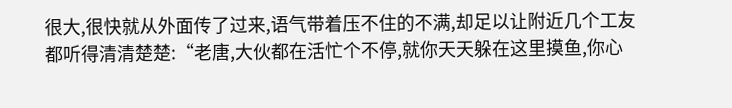很大,很快就从外面传了过来,语气带着压不住的不满,却足以让附近几个工友都听得清清楚楚:“老唐,大伙都在活忙个不停,就你天天躲在这里摸鱼,你心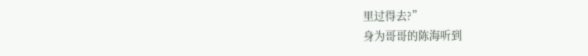里过得去?”
身为哥哥的陈海听到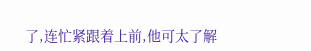了,连忙紧跟着上前,他可太了解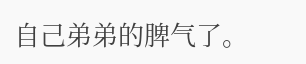自己弟弟的脾气了。